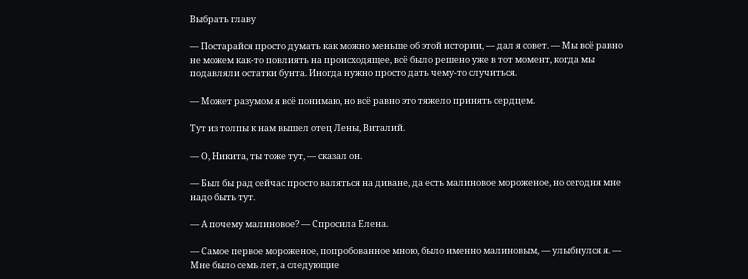Выбрать главу

— Постарайся просто думать как можно меньше об этой истории, — дал я совет. — Мы всё равно не можем как-то повлиять на происходящее, всё было решено уже в тот момент, когда мы подавляли остатки бунта. Иногда нужно просто дать чему-то случиться.

— Может разумом я всё понимаю, но всё равно это тяжело принять сердцем.

Тут из толпы к нам вышел отец Лены, Виталий.

— О, Никита, ты тоже тут, — сказал он.

— Был бы рад сейчас просто валяться на диване, да есть малиновое мороженое, но сегодня мне надо быть тут.

— А почему малиновое? — Спросила Елена.

— Самое первое мороженое, попробованное мною, было именно малиновым, — улыбнулся я. — Мне было семь лет, а следующие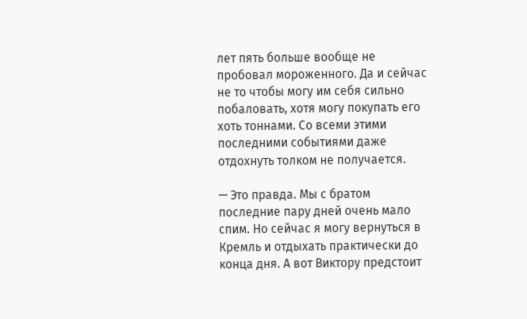лет пять больше вообще не пробовал мороженного. Да и сейчас не то чтобы могу им себя сильно побаловать, хотя могу покупать его хоть тоннами. Со всеми этими последними событиями даже отдохнуть толком не получается.

— Это правда. Мы с братом последние пару дней очень мало спим. Но сейчас я могу вернуться в Кремль и отдыхать практически до конца дня. А вот Виктору предстоит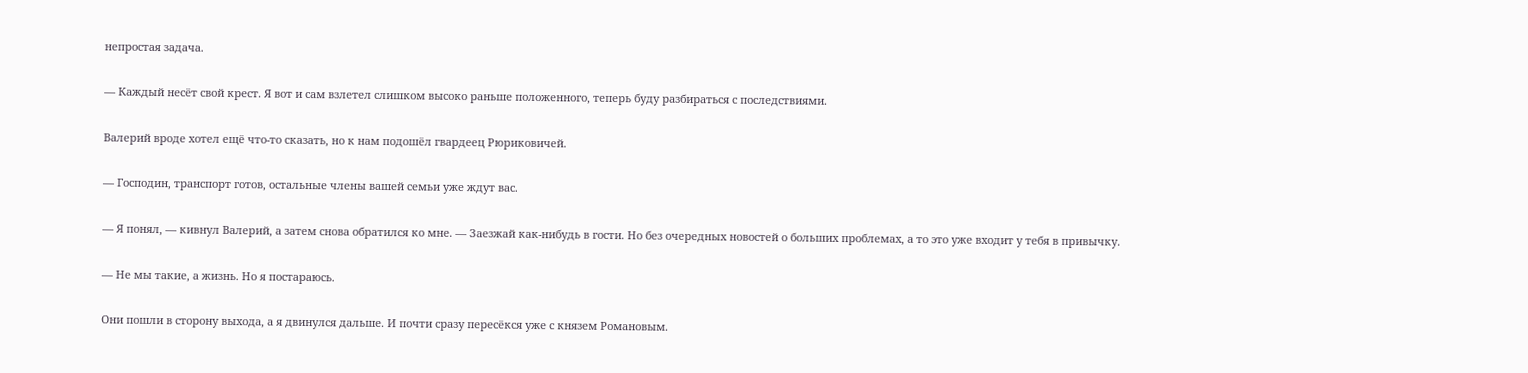непростая задача.

— Каждый несёт свой крест. Я вот и сам взлетел слишком высоко раньше положенного, теперь буду разбираться с последствиями.

Валерий вроде хотел ещё что-то сказать, но к нам подошёл гвардеец Рюриковичей.

— Господин, транспорт готов, остальные члены вашей семьи уже ждут вас.

— Я понял, — кивнул Валерий, а затем снова обратился ко мне. — Заезжай как-нибудь в гости. Но без очередных новостей о больших проблемах, а то это уже входит у тебя в привычку.

— Не мы такие, а жизнь. Но я постараюсь.

Они пошли в сторону выхода, а я двинулся дальше. И почти сразу пересёкся уже с князем Романовым.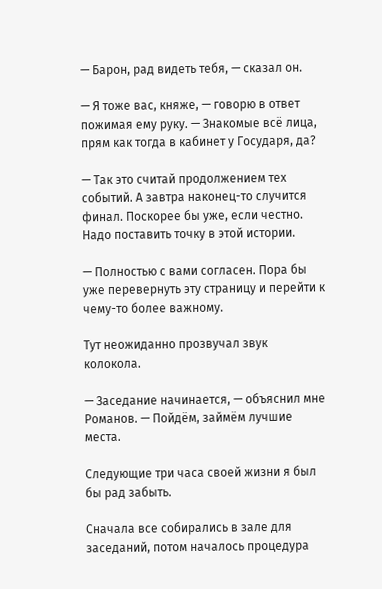— Барон, рад видеть тебя, — сказал он.

— Я тоже вас, княже, — говорю в ответ пожимая ему руку. — Знакомые всё лица, прям как тогда в кабинет у Государя, да?

— Так это считай продолжением тех событий. А завтра наконец-то случится финал. Поскорее бы уже, если честно. Надо поставить точку в этой истории.

— Полностью с вами согласен. Пора бы уже перевернуть эту страницу и перейти к чему-то более важному.

Тут неожиданно прозвучал звук колокола.

— Заседание начинается, — объяснил мне Романов. — Пойдём, займём лучшие места.

Следующие три часа своей жизни я был бы рад забыть.

Сначала все собирались в зале для заседаний, потом началось процедура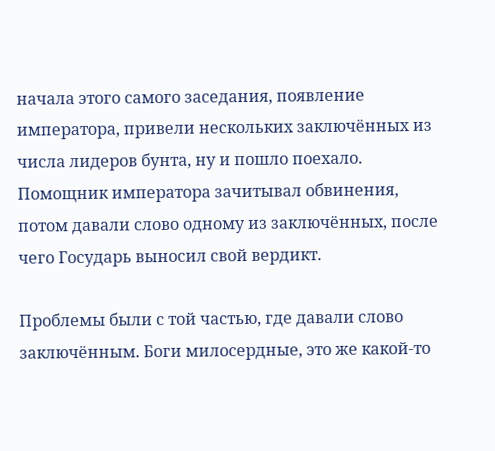начала этого самого заседания, появление императора, привели нескольких заключённых из числа лидеров бунта, ну и пошло поехало. Помощник императора зачитывал обвинения, потом давали слово одному из заключённых, после чего Государь выносил свой вердикт.

Проблемы были с той частью, где давали слово заключённым. Боги милосердные, это же какой-то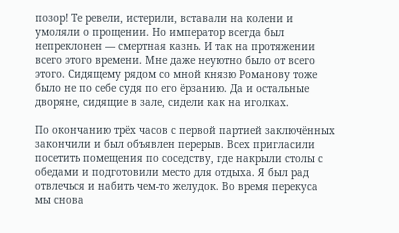позор! Те ревели, истерили, вставали на колени и умоляли о прощении. Но император всегда был непреклонен — смертная казнь. И так на протяжении всего этого времени. Мне даже неуютно было от всего этого. Сидящему рядом со мной князю Романову тоже было не по себе судя по его ёрзанию. Да и остальные дворяне, сидящие в зале, сидели как на иголках.

По окончанию трёх часов с первой партией заключённых закончили и был объявлен перерыв. Всех пригласили посетить помещения по соседству, где накрыли столы с обедами и подготовили место для отдыха. Я был рад отвлечься и набить чем-то желудок. Во время перекуса мы снова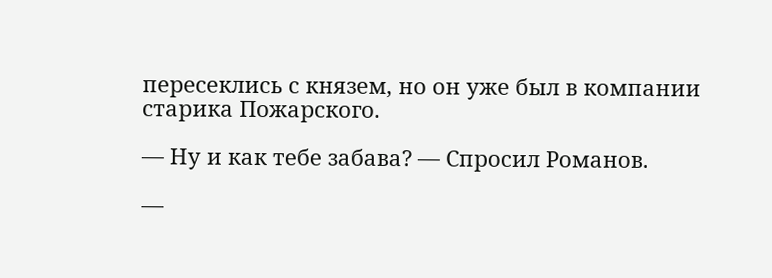пересеклись с князем, но он уже был в компании старика Пожарского.

— Ну и как тебе забава? — Спросил Романов.

—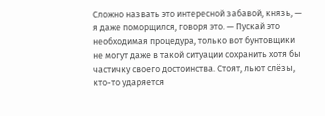Сложно назвать это интересной забавой, князь, — я даже поморщился, говоря это. — Пускай это необходимая процедура, только вот бунтовщики не могут даже в такой ситуации сохранить хотя бы частичку своего достоинства. Стоят, льют слёзы, кто-то ударяется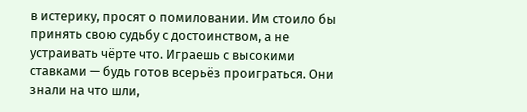в истерику, просят о помиловании. Им стоило бы принять свою судьбу с достоинством, а не устраивать чёрте что. Играешь с высокими ставками — будь готов всерьёз проиграться. Они знали на что шли,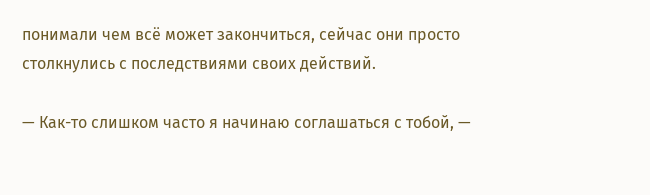понимали чем всё может закончиться, сейчас они просто столкнулись с последствиями своих действий.

— Как-то слишком часто я начинаю соглашаться с тобой, —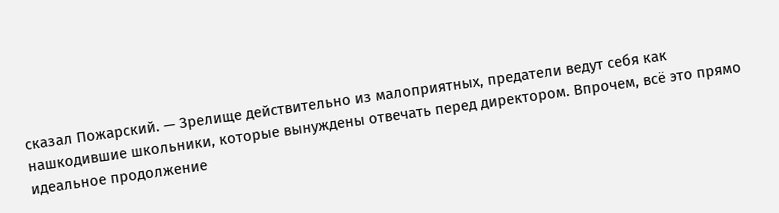сказал Пожарский. — Зрелище действительно из малоприятных, предатели ведут себя как нашкодившие школьники, которые вынуждены отвечать перед директором. Впрочем, всё это прямо идеальное продолжение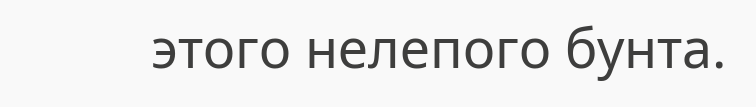этого нелепого бунта.